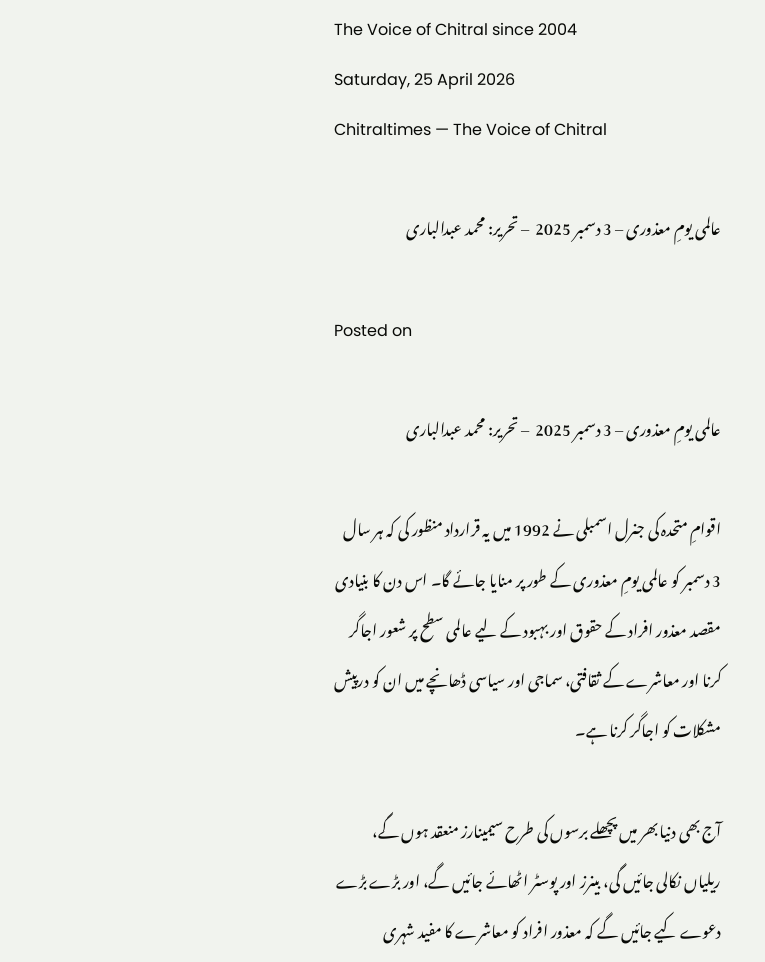The Voice of Chitral since 2004
Saturday, 25 April 2026
Chitraltimes — The Voice of Chitral

عالمی یومِ معذوری – 3 دسمبر 2025  – تحریر: محمد عبدالباری

Posted on

عالمی یومِ معذوری – 3 دسمبر 2025  – تحریر: محمد عبدالباری

اقوامِ متحدہ کی جنرل اسمبلی نے 1992 میں یہ قرارداد منظور کی کہ ہر سال 3 دسمبر کو عالمی یومِ معذوری کے طور پر منایا جائے گا۔ اس دن کا بنیادی مقصد معذور افراد کے حقوق اور بہبود کے لیے عالمی سطح پر شعور اجاگر کرنا اور معاشرے کے ثقافتی، سماجی اور سیاسی ڈھانچے میں ان کو درپیش مشکلات کو اجاگر کرنا ہے۔

آج بھی دنیا بھر میں پچھلے برسوں کی طرح سیمینارز منعقد ہوں گے، ریلیاں نکالی جائیں گی، بینرز اور پوسٹر اٹھائے جائیں گے، اور بڑے بڑے دعوے کیے جائیں گے کہ معذور افراد کو معاشرے کا مفید شہری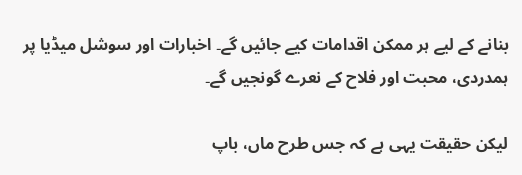بنانے کے لیے ہر ممکن اقدامات کیے جائیں گے۔ اخبارات اور سوشل میڈیا پر ہمدردی، محبت اور فلاح کے نعرے گونجیں گے۔

لیکن حقیقت یہی ہے کہ جس طرح ماں، باپ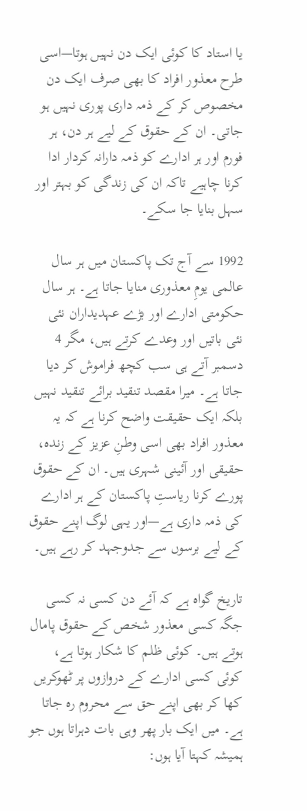یا استاد کا کوئی ایک دن نہیں ہوتا—اسی طرح معذور افراد کا بھی صرف ایک دن مخصوص کر کے ذمہ داری پوری نہیں ہو جاتی۔ ان کے حقوق کے لیے ہر دن، ہر فورم اور ہر ادارے کو ذمہ دارانہ کردار ادا کرنا چاہیے تاکہ ان کی زندگی کو بہتر اور سہل بنایا جا سکے۔

1992 سے آج تک پاکستان میں ہر سال عالمی یومِ معذوری منایا جاتا ہے۔ ہر سال حکومتی ادارے اور بڑے عہدیداران نئی نئی باتیں اور وعدے کرتے ہیں، مگر 4 دسمبر آتے ہی سب کچھ فراموش کر دیا جاتا ہے۔ میرا مقصد تنقید برائے تنقید نہیں بلکہ ایک حقیقت واضح کرنا ہے کہ یہ معذور افراد بھی اسی وطنِ عزیز کے زندہ، حقیقی اور آئینی شہری ہیں۔ ان کے حقوق پورے کرنا ریاستِ پاکستان کے ہر ادارے کی ذمہ داری ہے—اور یہی لوگ اپنے حقوق کے لیے برسوں سے جدوجہد کر رہے ہیں۔

تاریخ گواہ ہے کہ آئے دن کسی نہ کسی جگہ کسی معذور شخص کے حقوق پامال ہوتے ہیں۔ کوئی ظلم کا شکار ہوتا ہے، کوئی کسی ادارے کے دروازوں پر ٹھوکریں کھا کر بھی اپنے حق سے محروم رہ جاتا ہے۔ میں ایک بار پھر وہی بات دہراتا ہوں جو ہمیشہ کہتا آیا ہوں: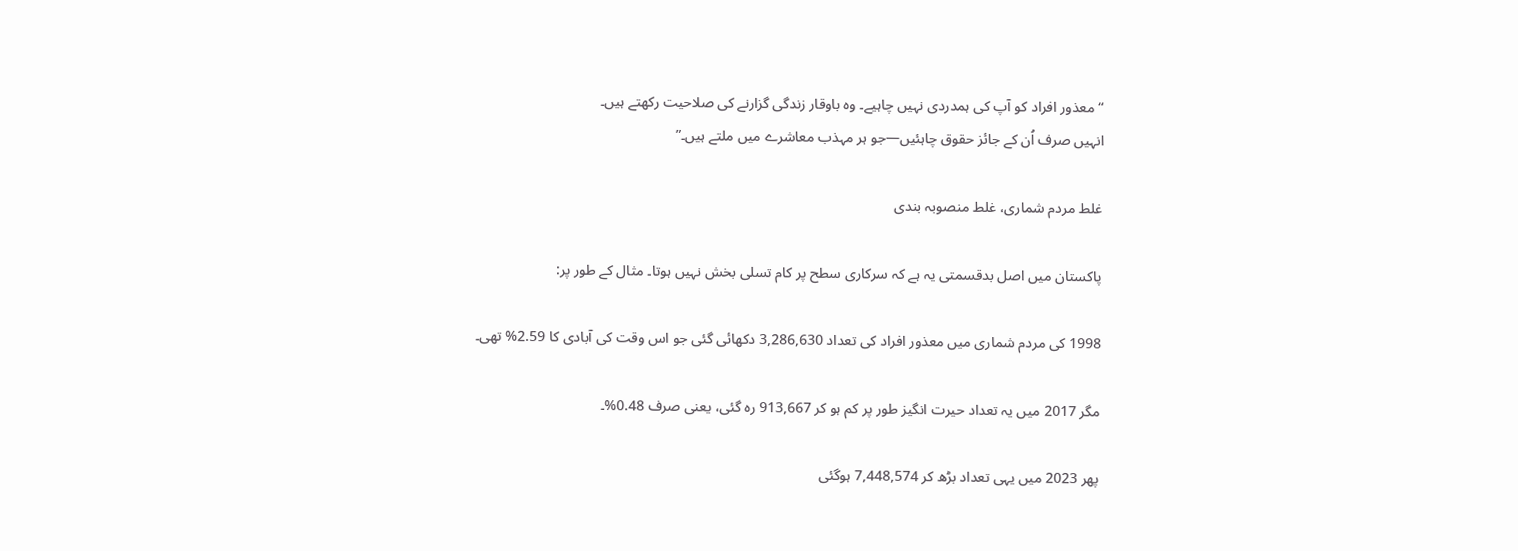“معذور افراد کو آپ کی ہمدردی نہیں چاہیے۔ وہ باوقار زندگی گزارنے کی صلاحیت رکھتے ہیں۔
انہیں صرف اُن کے جائز حقوق چاہئیں—جو ہر مہذب معاشرے میں ملتے ہیں۔”

غلط مردم شماری، غلط منصوبہ بندی

پاکستان میں اصل بدقسمتی یہ ہے کہ سرکاری سطح پر کام تسلی بخش نہیں ہوتا۔ مثال کے طور پر:

1998 کی مردم شماری میں معذور افراد کی تعداد 3,286,630 دکھائی گئی جو اس وقت کی آبادی کا 2.59% تھی۔

مگر 2017 میں یہ تعداد حیرت انگیز طور پر کم ہو کر 913,667 رہ گئی، یعنی صرف 0.48%۔

پھر 2023 میں یہی تعداد بڑھ کر 7,448,574 ہوگئی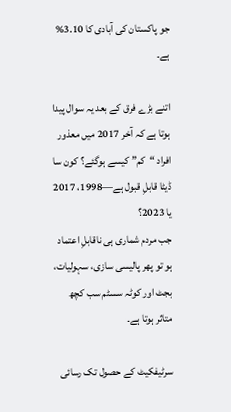جو پاکستان کی آبادی کا 3.10% ہے۔

اتنے بڑے فرق کے بعد یہ سوال پیدا ہوتا ہے کہ آخر 2017 میں معذور افراد “کم” کیسے ہوگئے؟ کون سا ڈیٹا قابلِ قبول ہے—1998، 2017 یا 2023؟
جب مردم شماری ہی ناقابلِ اعتماد ہو تو پھر پالیسی سازی، سہولیات، بجٹ اور کوٹہ سسٹم سب کچھ متاثر ہوتا ہے۔

سرٹیفکیٹ کے حصول تک رسائی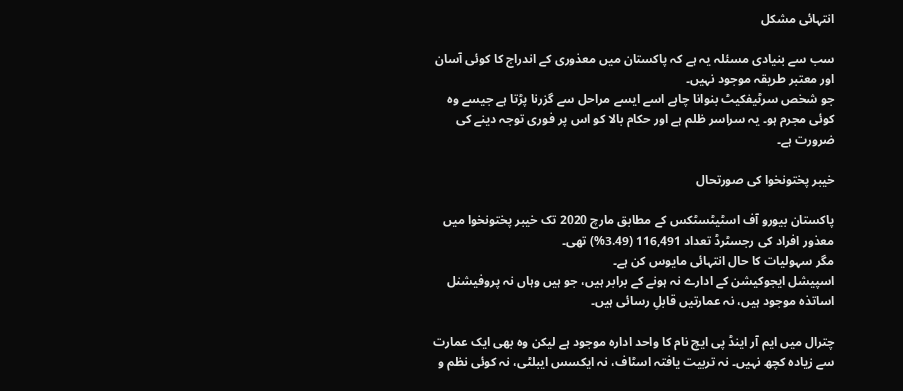انتہائی مشکل

سب سے بنیادی مسئلہ یہ ہے کہ پاکستان میں معذوری کے اندراج کا کوئی آسان اور معتبر طریقہ موجود نہیں۔
جو شخص سرٹیفکیٹ بنوانا چاہے اسے ایسے مراحل سے گزرنا پڑتا ہے جیسے وہ کوئی مجرم ہو۔ یہ سراسر ظلم ہے اور حکام بالا کو اس پر فوری توجہ دینے کی ضرورت ہے۔

خیبر پختونخوا کی صورتحال

پاکستان بیورو آف اسٹیٹسٹکس کے مطابق مارچ 2020 تک خیبر پختونخوا میں معذور افراد کی رجسٹرڈ تعداد 116,491 (3.49%) تھی۔
مگر سہولیات کا حال انتہائی مایوس کن ہے۔
اسپیشل ایجوکیشن کے ادارے نہ ہونے کے برابر ہیں، جو ہیں وہاں نہ پروفیشنل اساتذہ موجود ہیں، نہ عمارتیں قابلِ رسائی ہیں۔

چترال میں ایم آر اینڈ پی ایچ نام کا واحد ادارہ موجود ہے لیکن وہ بھی ایک عمارت سے زیادہ کچھ نہیں۔ نہ تربیت یافتہ اسٹاف، نہ ایکسس ایبلٹی، نہ کوئی نظم و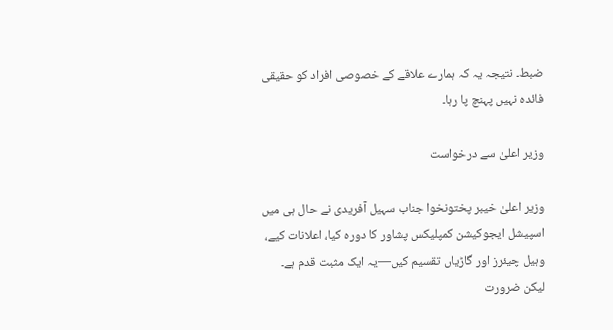ضبط۔ نتیجہ یہ کہ ہمارے علاقے کے خصوصی افراد کو حقیقی فائدہ نہیں پہنچ پا رہا۔

وزیر اعلیٰ سے درخواست

وزیر اعلیٰ خیبر پختونخوا جناب سہیل آفریدی نے حال ہی میں اسپیشل ایجوکیشن کمپلیکس پشاور کا دورہ کیا، اعلانات کیے، وہیل چیئرز اور گاڑیاں تقسیم کیں—یہ ایک مثبت قدم ہے۔
لیکن ضرورت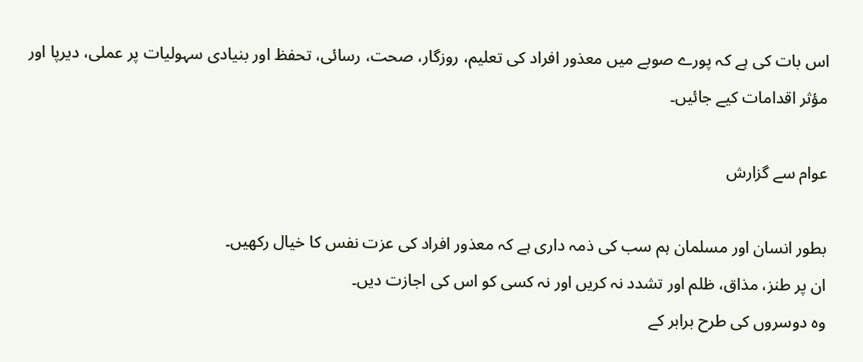اس بات کی ہے کہ پورے صوبے میں معذور افراد کی تعلیم، روزگار، صحت، رسائی، تحفظ اور بنیادی سہولیات پر عملی، دیرپا اور مؤثر اقدامات کیے جائیں۔

عوام سے گزارش

بطور انسان اور مسلمان ہم سب کی ذمہ داری ہے کہ معذور افراد کی عزت نفس کا خیال رکھیں۔
ان پر طنز، مذاق، ظلم اور تشدد نہ کریں اور نہ کسی کو اس کی اجازت دیں۔
وہ دوسروں کی طرح برابر کے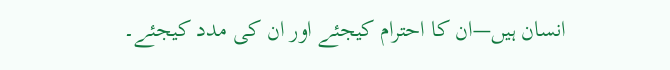انسان ہیں—ان کا احترام کیجئے اور ان کی مدد کیجئے۔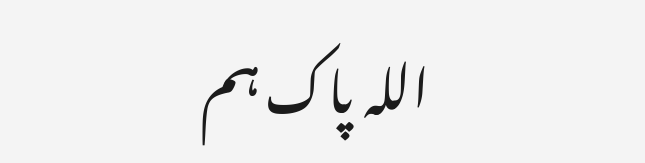اللہ پاک ہم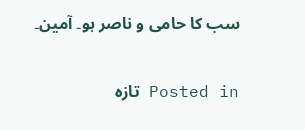سب کا حامی و ناصر ہو۔ آمین۔

Posted in تازہ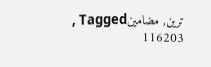ترین, مضامینTagged ,
116203